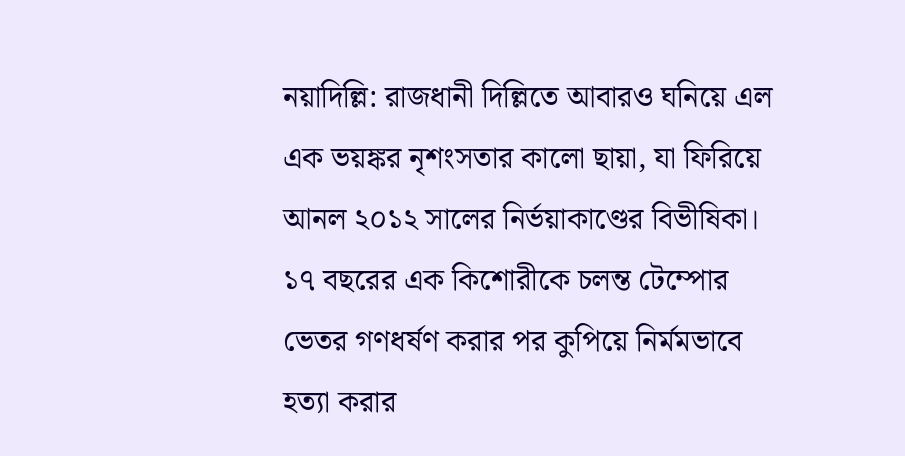নয়াদিল্লি: রাজধানী দিল্লিতে আবারও ঘনিয়ে এল এক ভয়ঙ্কর নৃশংসতার কালো ছায়া, যা ফিরিয়ে আনল ২০১২ সালের নির্ভয়াকাণ্ডের বিভীষিকা। ১৭ বছরের এক কিশোরীকে চলন্ত টেম্পোর ভেতর গণধর্ষণ করার পর কুপিয়ে নির্মমভাবে হত্যা করার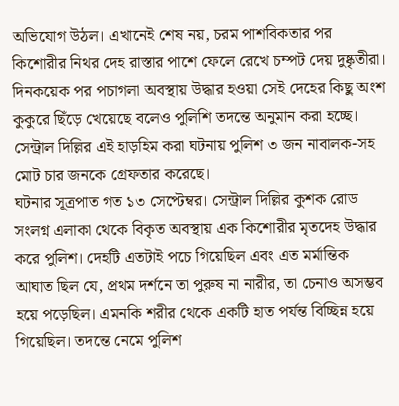অভিযোগ উঠল। এখানেই শেষ নয়, চরম পাশবিকতার পর কিশোরীর নিথর দেহ রাস্তার পাশে ফেলে রেখে চম্পট দেয় দুষ্কৃতীরা। দিনকয়েক পর পচাগলা অবস্থায় উদ্ধার হওয়া সেই দেহের কিছু অংশ কুকুরে ছিঁড়ে খেয়েছে বলেও পুলিশি তদন্তে অনুমান করা হচ্ছে। সেন্ট্রাল দিল্লির এই হাড়হিম করা ঘটনায় পুলিশ ৩ জন নাবালক-সহ মোট চার জনকে গ্রেফতার করেছে।
ঘটনার সূত্রপাত গত ১৩ সেপ্টেম্বর। সেন্ট্রাল দিল্লির কুশক রোড সংলগ্ন এলাকা থেকে বিকৃত অবস্থায় এক কিশোরীর মৃতদেহ উদ্ধার করে পুলিশ। দেহটি এতটাই পচে গিয়েছিল এবং এত মর্মান্তিক আঘাত ছিল যে, প্রথম দর্শনে তা পুরুষ না নারীর, তা চেনাও অসম্ভব হয়ে পড়েছিল। এমনকি শরীর থেকে একটি হাত পর্যন্ত বিচ্ছিন্ন হয়ে গিয়েছিল। তদন্তে নেমে পুলিশ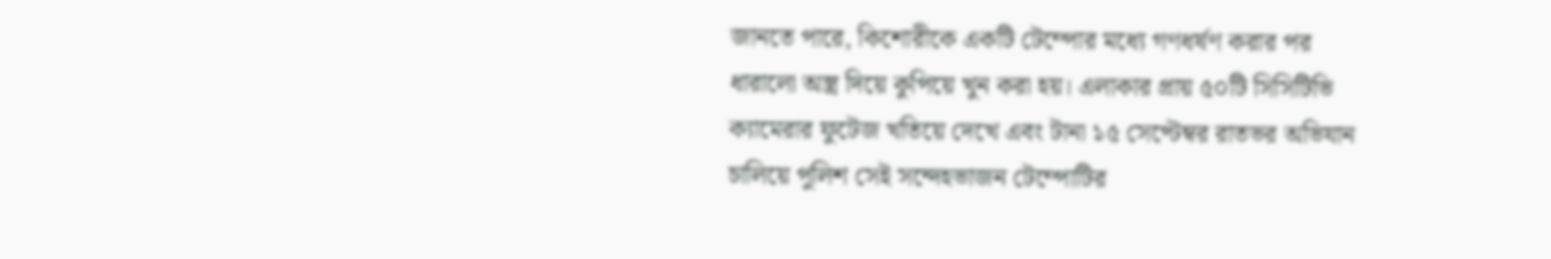জানতে পারে, কিশোরীকে একটি টেম্পোর মধ্যে গণধর্ষণ করার পর ধারালো অস্ত্র দিয়ে কুপিয়ে খুন করা হয়। এলাকার প্রায় ৫০টি সিসিটিভি ক্যামেরার ফুটেজ খতিয়ে দেখে এবং টানা ১৫ সেপ্টেম্বর রাতভর অভিযান চালিয়ে পুলিশ সেই সন্দেহভাজন টেম্পোটির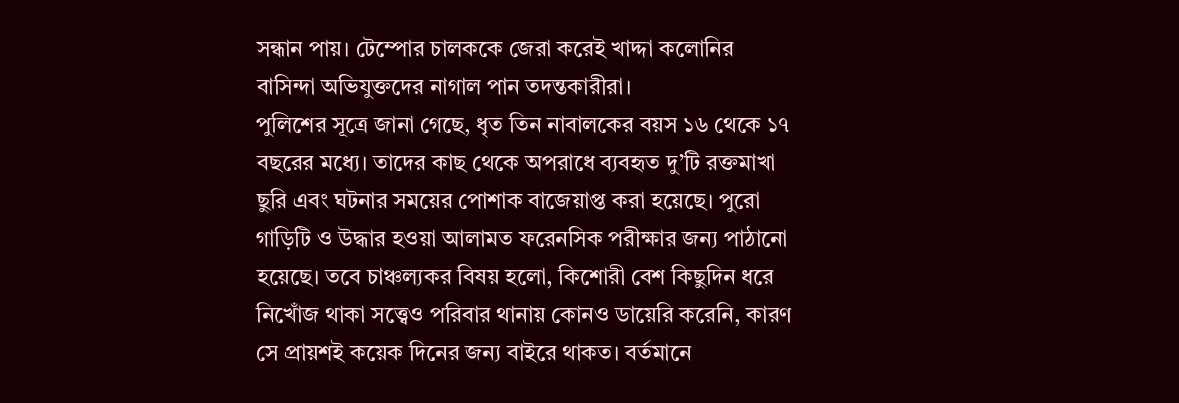সন্ধান পায়। টেম্পোর চালককে জেরা করেই খাদ্দা কলোনির বাসিন্দা অভিযুক্তদের নাগাল পান তদন্তকারীরা।
পুলিশের সূত্রে জানা গেছে, ধৃত তিন নাবালকের বয়স ১৬ থেকে ১৭ বছরের মধ্যে। তাদের কাছ থেকে অপরাধে ব্যবহৃত দু’টি রক্তমাখা ছুরি এবং ঘটনার সময়ের পোশাক বাজেয়াপ্ত করা হয়েছে। পুরো গাড়িটি ও উদ্ধার হওয়া আলামত ফরেনসিক পরীক্ষার জন্য পাঠানো হয়েছে। তবে চাঞ্চল্যকর বিষয় হলো, কিশোরী বেশ কিছুদিন ধরে নিখোঁজ থাকা সত্ত্বেও পরিবার থানায় কোনও ডায়েরি করেনি, কারণ সে প্রায়শই কয়েক দিনের জন্য বাইরে থাকত। বর্তমানে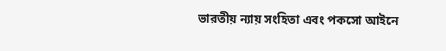ভারতীয় ন্যায় সংহিতা এবং পকসো আইনে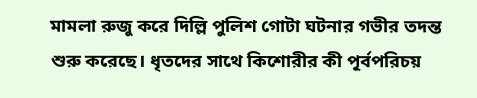মামলা রুজু করে দিল্লি পুলিশ গোটা ঘটনার গভীর তদন্ত শুরু করেছে। ধৃতদের সাথে কিশোরীর কী পূর্বপরিচয়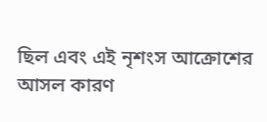ছিল এবং এই নৃশংস আক্রোশের আসল কারণ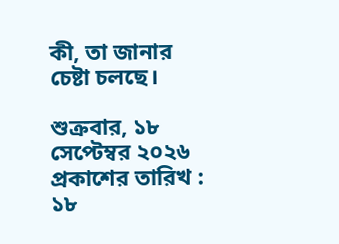কী, তা জানার চেষ্টা চলছে।

শুক্রবার, ১৮ সেপ্টেম্বর ২০২৬
প্রকাশের তারিখ : ১৮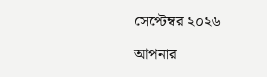সেপ্টেম্বর ২০২৬

আপনার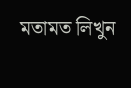মতামত লিখুন